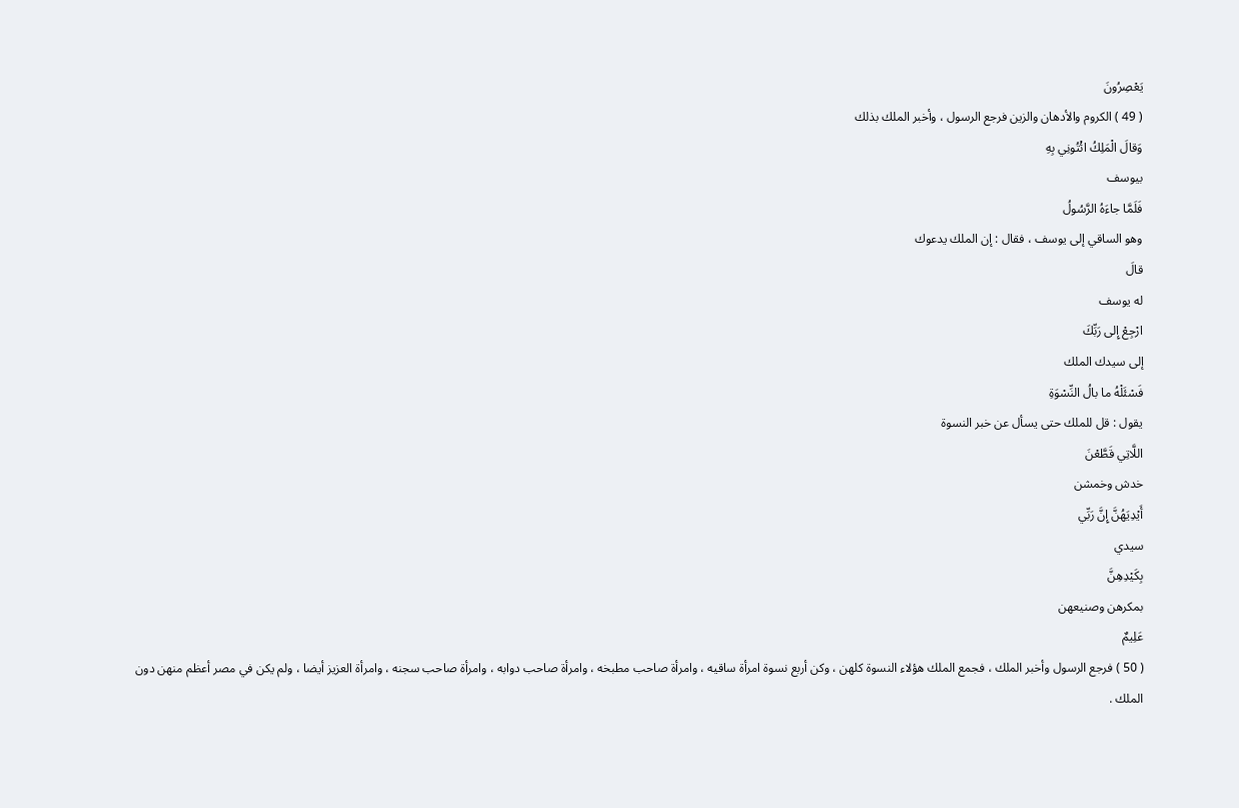يَعْصِرُونَ
( 49 ) الكروم والأدهان والزين فرجع الرسول ، وأخبر الملك بذلك
وَقالَ الْمَلِكُ ائْتُونِي بِهِ
بيوسف
فَلَمَّا جاءَهُ الرَّسُولُ
وهو الساقي إلى يوسف ، فقال : إن الملك يدعوك
قالَ
له يوسف
ارْجِعْ إِلى رَبِّكَ
إلى سيدك الملك
فَسْئَلْهُ ما بالُ النِّسْوَةِ
يقول : قل للملك حتى يسأل عن خبر النسوة
اللَّاتِي قَطَّعْنَ
خدش وخمشن
أَيْدِيَهُنَّ إِنَّ رَبِّي
سيدي
بِكَيْدِهِنَّ
بمكرهن وصنيعهن
عَلِيمٌ
( 50 ) فرجع الرسول وأخبر الملك ، فجمع الملك هؤلاء النسوة كلهن ، وكن أربع نسوة امرأة ساقيه ، وامرأة صاحب مطبخه ، وامرأة صاحب دوابه ، وامرأة صاحب سجنه ، وامرأة العزيز أيضا ، ولم يكن في مصر أعظم منهن دون الملك .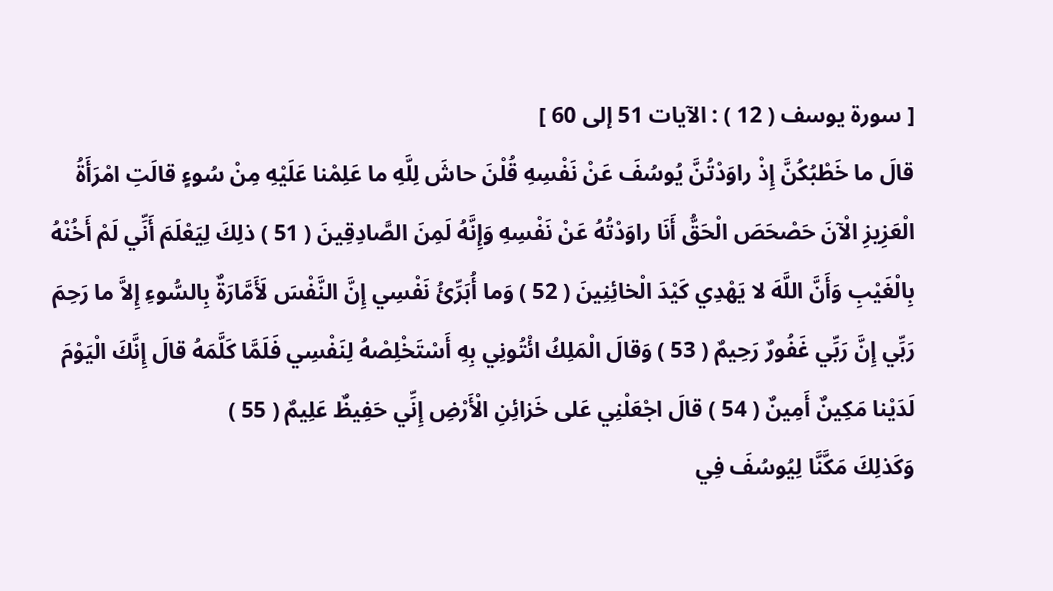[ سورة يوسف ( 12 ) : الآيات 51 إلى 60 ]
قالَ ما خَطْبُكُنَّ إِذْ راوَدْتُنَّ يُوسُفَ عَنْ نَفْسِهِ قُلْنَ حاشَ لِلَّهِ ما عَلِمْنا عَلَيْهِ مِنْ سُوءٍ قالَتِ امْرَأَةُ الْعَزِيزِ الْآنَ حَصْحَصَ الْحَقُّ أَنَا راوَدْتُهُ عَنْ نَفْسِهِ وَإِنَّهُ لَمِنَ الصَّادِقِينَ ( 51 ) ذلِكَ لِيَعْلَمَ أَنِّي لَمْ أَخُنْهُ بِالْغَيْبِ وَأَنَّ اللَّهَ لا يَهْدِي كَيْدَ الْخائِنِينَ ( 52 ) وَما أُبَرِّئُ نَفْسِي إِنَّ النَّفْسَ لَأَمَّارَةٌ بِالسُّوءِ إِلاَّ ما رَحِمَ رَبِّي إِنَّ رَبِّي غَفُورٌ رَحِيمٌ ( 53 ) وَقالَ الْمَلِكُ ائْتُونِي بِهِ أَسْتَخْلِصْهُ لِنَفْسِي فَلَمَّا كَلَّمَهُ قالَ إِنَّكَ الْيَوْمَ لَدَيْنا مَكِينٌ أَمِينٌ ( 54 ) قالَ اجْعَلْنِي عَلى خَزائِنِ الْأَرْضِ إِنِّي حَفِيظٌ عَلِيمٌ ( 55 )
وَكَذلِكَ مَكَّنَّا لِيُوسُفَ فِي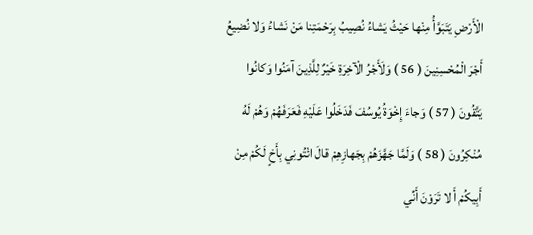الْأَرْضِ يَتَبَوَّأُ مِنْها حَيْثُ يَشاءُ نُصِيبُ بِرَحْمَتِنا مَنْ نَشاءُ وَلا نُضِيعُ أَجْرَ الْمُحْسِنِينَ ( 56 ) وَلَأَجْرُ الْآخِرَةِ خَيْرٌ لِلَّذِينَ آمَنُوا وَكانُوا يَتَّقُونَ ( 57 ) وَجاءَ إِخْوَةُ يُوسُفَ فَدَخَلُوا عَلَيْهِ فَعَرَفَهُمْ وَهُمْ لَهُ مُنْكِرُونَ ( 58 ) وَلَمَّا جَهَّزَهُمْ بِجَهازِهِمْ قالَ ائْتُونِي بِأَخٍ لَكُمْ مِنْ أَبِيكُمْ أَ لا تَرَوْنَ أَنِّي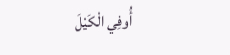أُوفِي الْكَيْلَ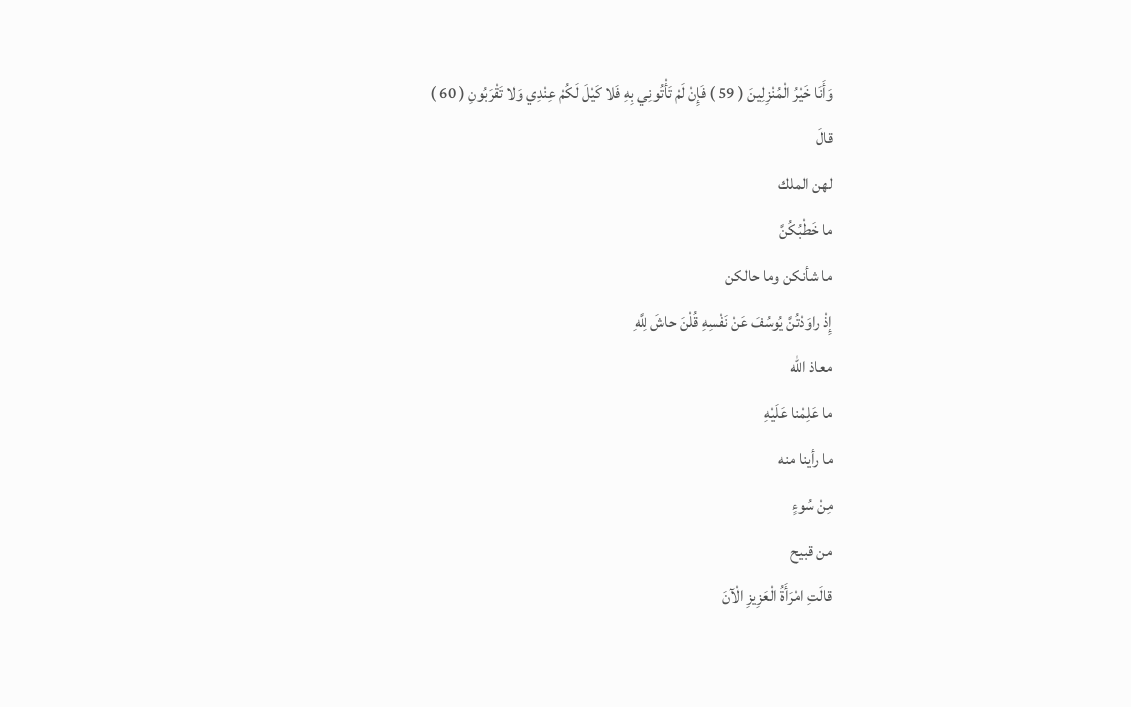وَأَنَا خَيْرُ الْمُنْزِلِينَ ( 59 ) فَإِنْ لَمْ تَأْتُونِي بِهِ فَلا كَيْلَ لَكُمْ عِنْدِي وَلا تَقْرَبُونِ ( 60 )
قالَ
لهن الملك
ما خَطْبُكُنَّ
ما شأنكن وما حالكن
إِذْ راوَدْتُنَّ يُوسُفَ عَنْ نَفْسِهِ قُلْنَ حاشَ لِلَّهِ
معاذ اللّه
ما عَلِمْنا عَلَيْهِ
ما رأينا منه
مِنْ سُوءٍ
من قبيح
قالَتِ امْرَأَةُ الْعَزِيزِ الْآنَ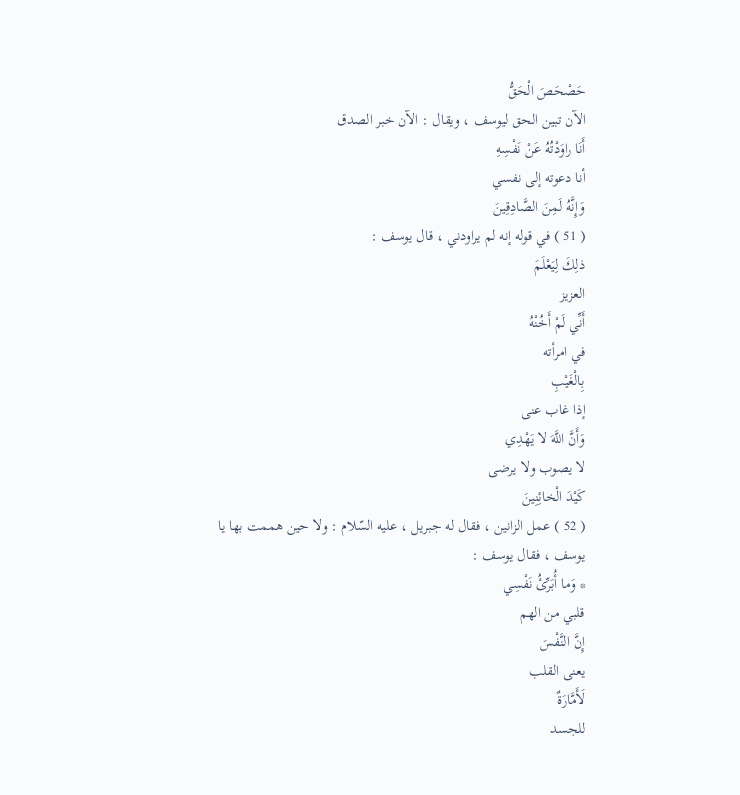حَصْحَصَ الْحَقُّ
الآن تبين الحق ليوسف ، ويقال : الآن خبر الصدق
أَنَا راوَدْتُهُ عَنْ نَفْسِهِ
أنا دعوته إلى نفسي
وَإِنَّهُ لَمِنَ الصَّادِقِينَ
( 51 ) في قوله إنه لم يراودني ، قال يوسف :
ذلِكَ لِيَعْلَمَ
العزيز
أَنِّي لَمْ أَخُنْهُ
في امرأته
بِالْغَيْبِ
إذا غاب عنى
وَأَنَّ اللَّهَ لا يَهْدِي
لا يصوب ولا يرضى
كَيْدَ الْخائِنِينَ
( 52 ) عمل الزانين ، فقال له جبريل ، عليه السّلام : ولا حين هممت بها يا يوسف ، فقال يوسف :
* وَما أُبَرِّئُ نَفْسِي
قلبي من الهم
إِنَّ النَّفْسَ
يعنى القلب
لَأَمَّارَةٌ
للجسد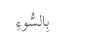بِالسُّوءِ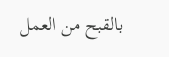بالقبح من العمل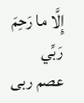إِلَّا ما رَحِمَ رَبِّي
عصم ربى